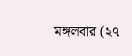মঙ্গলবার (২৭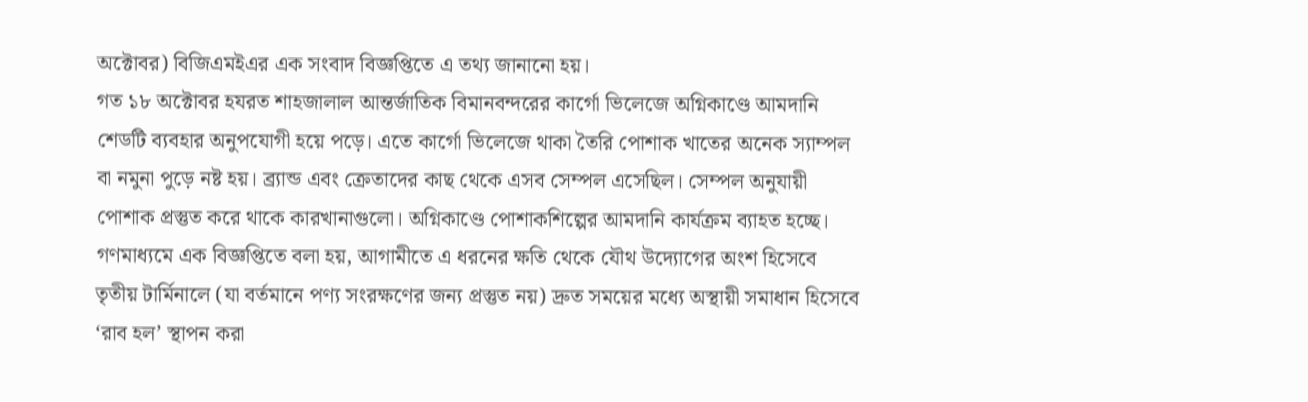অক্টোবর) বিজিএমইএর এক সংবাদ বিজ্ঞপ্তিতে এ তথ্য জানানো হয়।
গত ১৮ অক্টোবর হযরত শাহজালাল আন্তর্জাতিক বিমানবন্দরের কার্গো ভিলেজে অগ্নিকাণ্ডে আমদানি শেডটি ব্যবহার অনুপযোগী হয়ে পড়ে। এতে কার্গো ভিলেজে থাকা তৈরি পোশাক খাতের অনেক স্যাম্পল বা নমুনা পুড়ে নষ্ট হয়। ব্র্যান্ড এবং ক্রেতাদের কাছ থেকে এসব সেম্পল এসেছিল। সেম্পল অনুযায়ী পোশাক প্রস্তুত করে থাকে কারখানাগুলো। অগ্নিকাণ্ডে পোশাকশিল্পের আমদানি কার্যক্রম ব্যাহত হচ্ছে।
গণমাধ্যমে এক বিজ্ঞপ্তিতে বলা হয়, আগামীতে এ ধরনের ক্ষতি থেকে যৌথ উদ্যোগের অংশ হিসেবে তৃতীয় টার্মিনালে (যা বর্তমানে পণ্য সংরক্ষণের জন্য প্রস্তুত নয়) দ্রুত সময়ের মধ্যে অস্থায়ী সমাধান হিসেবে ‘রাব হল’ স্থাপন করা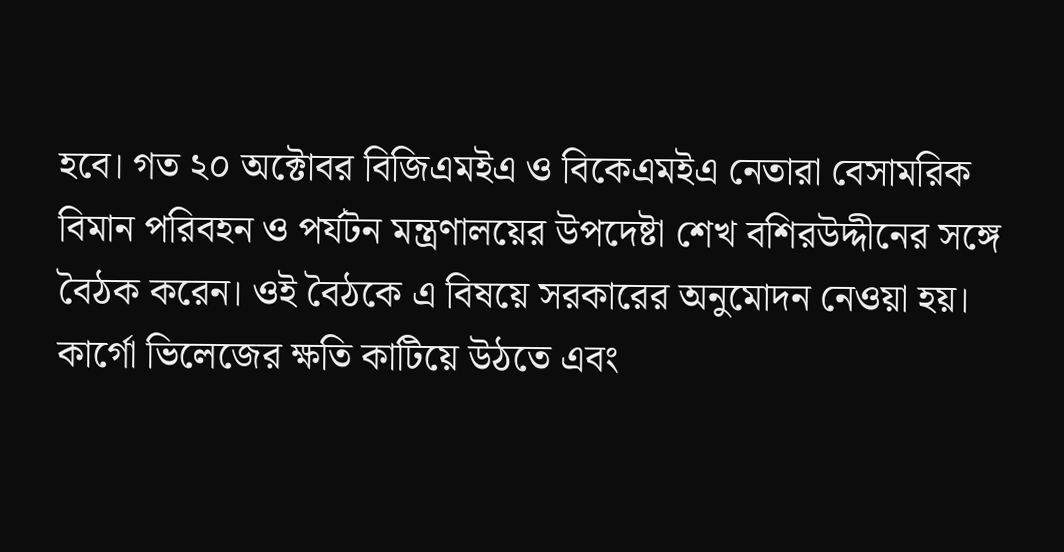হবে। গত ২০ অক্টোবর বিজিএমইএ ও বিকেএমইএ নেতারা বেসামরিক বিমান পরিবহন ও পর্যটন মন্ত্রণালয়ের উপদেষ্টা শেখ বশিরউদ্দীনের সঙ্গে বৈঠক করেন। ওই বৈঠকে এ বিষয়ে সরকারের অনুমোদন নেওয়া হয়। কার্গো ভিলেজের ক্ষতি কাটিয়ে উঠতে এবং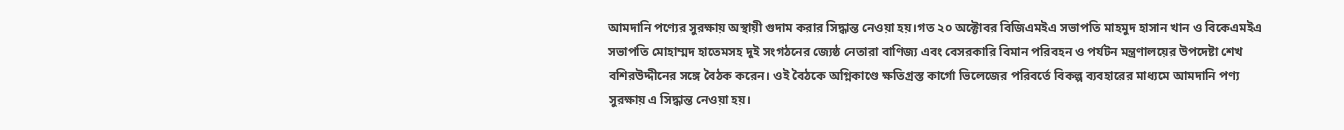আমদানি পণ্যের সুরক্ষায় অস্থায়ী গুদাম করার সিদ্ধান্ত নেওয়া হয়।গত ২০ অক্টোবর বিজিএমইএ সভাপতি মাহমুদ হাসান খান ও বিকেএমইএ সভাপতি মোহাম্মদ হাতেমসহ দুই সংগঠনের জ্যেষ্ঠ নেতারা বাণিজ্য এবং বেসরকারি বিমান পরিবহন ও পর্যটন মন্ত্রণালয়ের উপদেষ্টা শেখ বশিরউদ্দীনের সঙ্গে বৈঠক করেন। ওই বৈঠকে অগ্নিকাণ্ডে ক্ষতিগ্রস্ত কার্গো ভিলেজের পরিবর্তে বিকল্প ব্যবহারের মাধ্যমে আমদানি পণ্য সুরক্ষায় এ সিদ্ধান্ত নেওয়া হয়।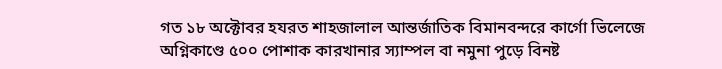গত ১৮ অক্টোবর হযরত শাহজালাল আন্তর্জাতিক বিমানবন্দরে কার্গো ভিলেজে অগ্নিকাণ্ডে ৫০০ পোশাক কারখানার স্যাম্পল বা নমুনা পুড়ে বিনষ্ট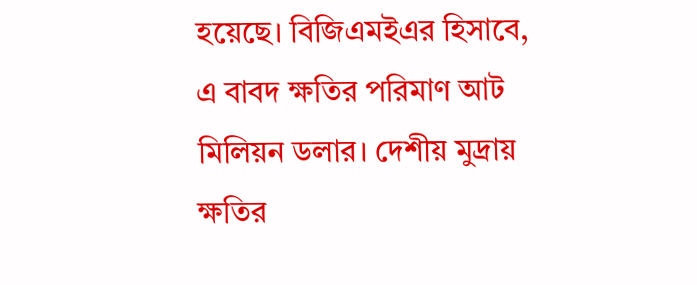হয়েছে। বিজিএমইএর হিসাবে, এ বাবদ ক্ষতির পরিমাণ আট মিলিয়ন ডলার। দেশীয় মুদ্রায় ক্ষতির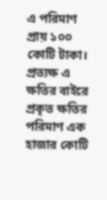এ পরিমাণ প্রায় ১০০ কোটি টাকা। প্রত্যক্ষ এ ক্ষতির বাইরে প্রকৃত ক্ষতির পরিমাণ এক হাজার কোটি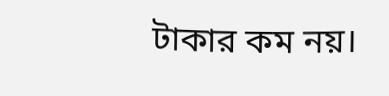টাকার কম নয়।